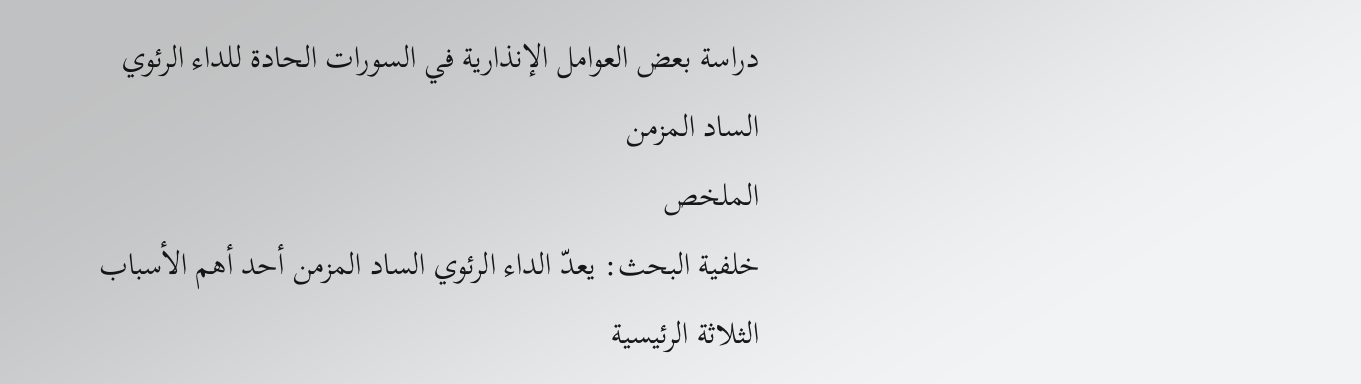دراسة بعض العوامل الإنذارية في السورات الحادة للداء الرئوي الساد المزمن
الملخص
خلفية البحث: يعدّ الداء الرئوي الساد المزمن أحد أهم الأسباب الثلاثة الرئيسية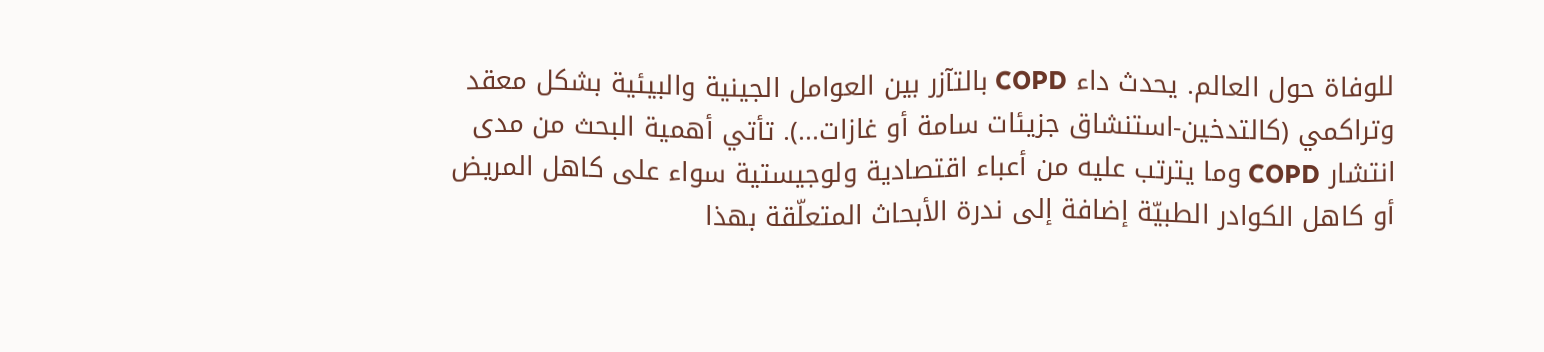للوفاة حول العالم. يحدث داء COPD بالتآزر بين العوامل الجينية والبيئية بشكل معقد وتراكمي (كالتدخين-استنشاق جزيئات سامة أو غازات...). تأتي أهمية البحث من مدى انتشار COPD وما يترتب عليه من أعباء اقتصادية ولوجيستية سواء على كاهل المريض أو كاهل الكوادر الطبيّة إضافة إلى ندرة الأبحاث المتعلّقة بهذا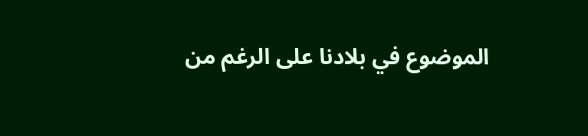الموضوع في بلادنا على الرغم من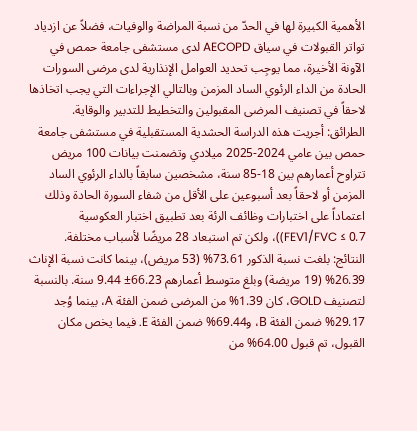الأهمية الكبيرة لها في الحدّ من نسبة المراضة والوفيات، فضلاً عن ازدياد تواتر القبولات في سياق AECOPD لدى مستشفى جامعة حمص في الآونة الأخيرة، مما يوجِب تحديد العوامل الإنذارية لدى مرضى السورات الحادة من الداء الرئوي الساد المزمن وبالتالي الإجراءات التي يجب اتخاذها لاحقاً في تصنيف المرضى المقبولين والتخطيط للتدبير والوقاية.
الطرائق: أجريت هذه الدراسة الحشدية المستقبلية في مستشفى جامعة حمص بين عامي 2024-2025 ميلادي وتضمنت بيانات 100 مريض تتراوح أعمارهم بين 18-85 سنة، مشخصين سابقاً بالداء الرئوي الساد المزمن أو لاحقاً بعد أسبوعين على الأقل من شفاء السورة الحادة وذلك اعتماداً على اختبارات وظائف الرئة بعد تطبيق اختبار العكوسية FEV1/FVC ≤ 0.7))، ولكن تم استبعاد 28 مريضًا لأسباب مختلفة.
النتائج: بلغت نسبة الذكور 73.61% (53 مريض)، بينما كانت نسبة الإناث 26.39% (19 مريضة) وبلغ متوسط أعمارهم 66.23± 9.44 سنة. بالنسبة لتصنيف GOLD، كان 1.39% من المرضى ضمن الفئة A، بينما وُجد 29.17% ضمن الفئة B، و69.44% ضمن الفئة E. فيما يخص مكان القبول، تم قبول 64.00% من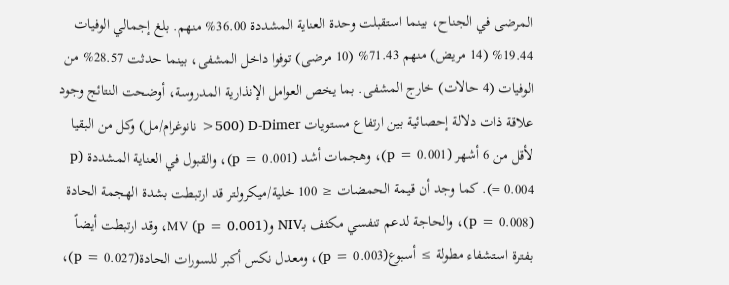المرضى في الجناح، بينما استقبلت وحدة العناية المشددة 36.00% منهم. بلغ إجمالي الوفيات 19.44% (14 مريض) منهم 71.43% (10 مرضى) توفوا داخل المشفى، بينما حدثت 28.57% من الوفيات (4 حالات) خارج المشفى. بما يخص العوامل الإنذارية المدروسة، أوضحت النتائج وجود علاقة ذات دلالة إحصائية بين ارتفاع مستويات D-Dimer (500< نانوغرام/مل) وكل من البقيا لأقل من 6 أشهر (p = 0.001)، وهجمات أشد (p = 0.001)، والقبول في العناية المشددة (p = 0.004). كما وجد أن قيمة الحمضات ≤ 100 خلية/ميكرولتر قد ارتبطت بشدة الهجمة الحادة (p = 0.008)، والحاجة لدعم تنفسي مكثف بـNIV و(p = 0.001) MV، وقد ارتبطت أيضاً بفترة استشفاء مطولة ≥ أسبوع(p = 0.003)، ومعدل نكس أكبر للسورات الحادة(p = 0.027)،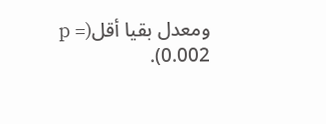ومعدل بقيا أقل(p = 0.002).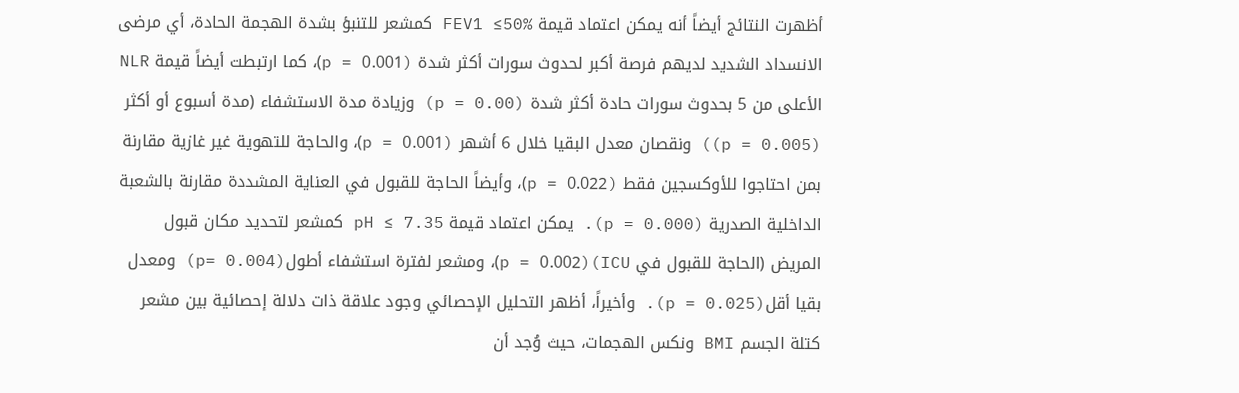أظهرت النتائج أيضاً أنه يمكن اعتماد قيمة FEV1 ≤50% كمشعر للتنبؤ بشدة الهجمة الحادة، أي مرضى الانسداد الشديد لديهم فرصة أكبر لحدوث سورات أكثر شدة (p = 0.001)، كما ارتبطت أيضاً قيمة NLR الأعلى من 5 بحدوث سورات حادة أكثر شدة (p = 0.00) وزيادة مدة الاستشفاء (مدة أسبوع أو أكثر (p = 0.005)) ونقصان معدل البقيا خلال 6 أشهر (p = 0.001)، والحاجة للتهوية غير غازية مقارنة بمن احتاجوا للأوكسجين فقط (p = 0.022)، وأيضاً الحاجة للقبول في العناية المشددة مقارنة بالشعبة الداخلية الصدرية (p = 0.000). يمكن اعتماد قيمة pH ≤ 7.35 كمشعر لتحديد مكان قبول المريض (الحاجة للقبول في ICU)(p = 0.002)، ومشعر لفترة استشفاء أطول(p= 0.004) ومعدل بقيا أقل(p = 0.025). وأخيراً، أظهر التحليل الإحصائي وجود علاقة ذات دلالة إحصائية بين مشعر كتلة الجسم BMI ونكس الهجمات، حيث وُجد أن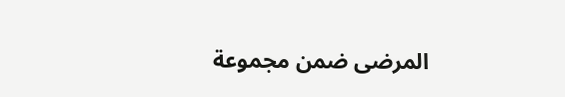المرضى ضمن مجموعة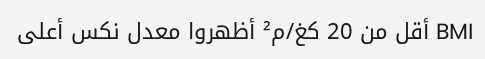BMI أقل من 20 كغ/م² أظهروا معدل نكس أعلى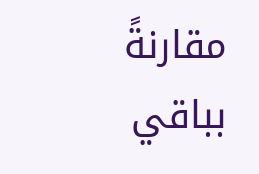مقارنةً بباقي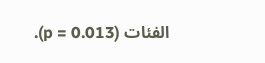الفئات (p = 0.013).